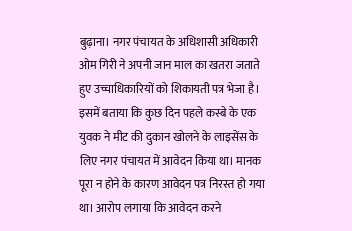बुढ़ाना। नगर पंचायत के अधिशासी अधिकारी ओम गिरी ने अपनी जान माल का खतरा जताते हुए उच्चाधिकारियों को शिकायती पत्र भेजा है। इसमें बताया कि कुछ दिन पहले कस्बे के एक युवक ने मीट की दुकान खोलने के लाइसेंस के लिए नगर पंचायत में आवेदन किया था। मानक पूरा न होने के कारण आवेदन पत्र निरस्त हो गया था। आरोप लगाया कि आवेदन करने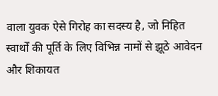वाला युवक ऐसे गिरोह का सदस्य है, जो निहित स्वार्थों की पूर्ति के लिए विभिन्न नामों से झूठे आवेदन और शिकायत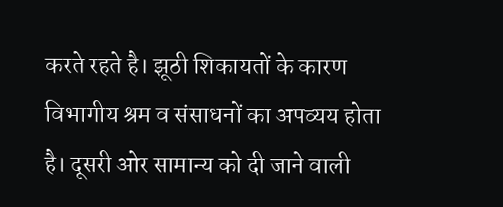करते रहते है। झूठी शिकायतों के कारण विभागीय श्रम व संसाधनों का अपव्यय होता है। दूसरी ओर सामान्य को दी जाने वाली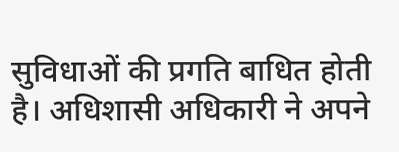सुविधाओं की प्रगति बाधित होती है। अधिशासी अधिकारी ने अपने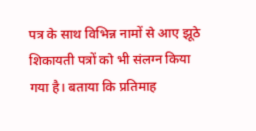पत्र के साथ विभिन्न नामों से आए झूठे शिकायती पत्रों को भी संलग्न किया गया है। बताया कि प्रतिमाह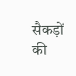सैकड़ों की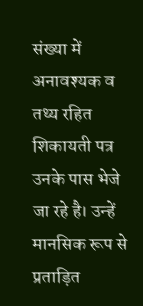संख्या में अनावश्यक व तथ्य रहित शिकायती पत्र उनके पास भेजे जा रहे है। उन्हें मानसिक रूप से प्रताड़ित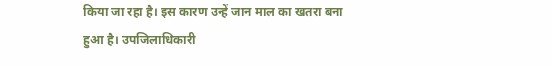किया जा रहा है। इस कारण उन्हें जान माल का खतरा बना हुआ है। उपजिलाधिकारी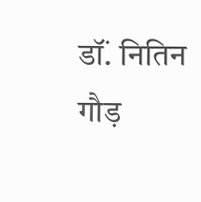डॉं. नितिन गौड़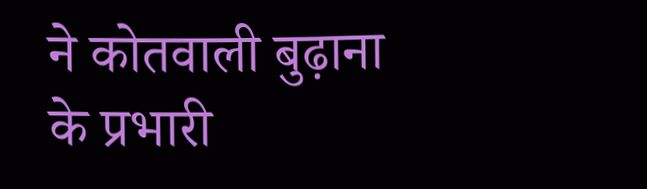ने कोतवाली बुढ़ाना के प्रभारी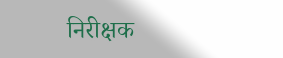निरीक्षक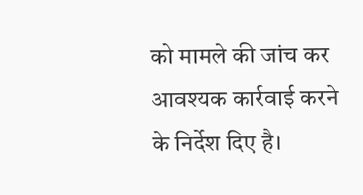को मामले की जांच कर आवश्यक कार्रवाई करने के निर्देश दिए है।